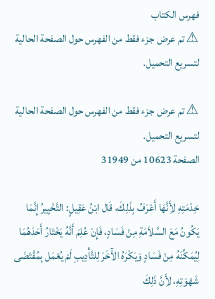فهرس الكتاب
⚠ تم عرض جزء فقط من الفهرس حول الصفحة الحالية لتسريع التحميل.

⚠ تم عرض جزء فقط من الفهرس حول الصفحة الحالية لتسريع التحميل.
الصفحة 10623 من 31949

خِدْمَتِهِ لأَِنَّهَا أَعْرَفُ بِذَلِكَ، قَال ابْنُ عَقِيلٍ: التَّخْيِيرُ إِنَّمَا يَكُونُ مَعَ السَّلاَمَةِ مِنْ فَسَادٍ، فَإِنْ عُلِمَ أَنَّهُ يَخْتَارُ أَحَدَهُمَا لِيُمَكِّنَهُ مِنْ فَسَادٍ وَيَكْرَهُ الآْخَرَ لِلتَّأْدِيبِ لَمْ يُعْمَل بِمُقْتَضَى شَهْوَتِهِ، لأَِنَّ ذَلِكَ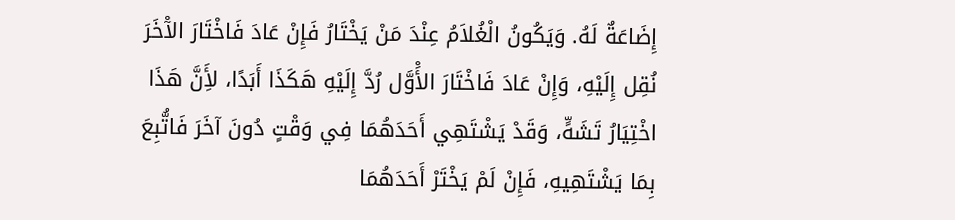إِضَاعَةٌ لَهُ. وَيَكُونُ الْغُلاَمُ عِنْدَ مَنْ يَخْتَارُ فَإِنْ عَادَ فَاخْتَارَ الآْخَرَ نُقِل إِلَيْهِ، وَإِنْ عَادَ فَاخْتَارَ الأَْوَّل رُدَّ إِلَيْهِ هَكَذَا أَبَدًا، لأَِنَّ هَذَا اخْتِيَارُ تَشَهٍّ، وَقَدْ يَشْتَهِي أَحَدَهُمَا فِي وَقْتٍ دُونَ آخَرَ فَاتُّبِعَ بِمَا يَشْتَهِيهِ، فَإِنْ لَمْ يَخْتَرْ أَحَدَهُمَا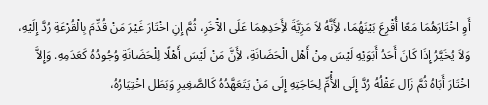أَوِ اخْتَارَهُمَا مَعًا أُقْرِعَ بَيْنَهُمَا، لأَِنَّهُ لاَ مَزِيَّةَ لأَِحَدِهِمَا عَلَى الآْخَرِ، ثُمَّ إِنِ اخْتَارَ غَيْرَ مَنْ قُدِّمَ بِالْقُرْعَةِ رُدَّ إِلَيْهِ، وَلاَ يُخَيَّرُ إِذَا كَانَ أَحَدُ أَبَوَيْهِ لَيْسَ مِنْ أَهْل الْحَضَانَةِ، لأَِنَّ مَنْ لَيْسَ أَهْلًا لِلْحَضَانَةِ وُجُودُهُ كَعَدَمِهِ. وَإِلاَّ اخْتَارَ أَبَاهُ ثُمَّ زَال عَقْلُهُ رُدَّ إِلَى الأُْمِّ لِحَاجَتِهِ إِلَى مَنْ يَتَعَهَّدُهُ كَالصَّغِيرِ وَبَطَل اخْتِيَارُهُ،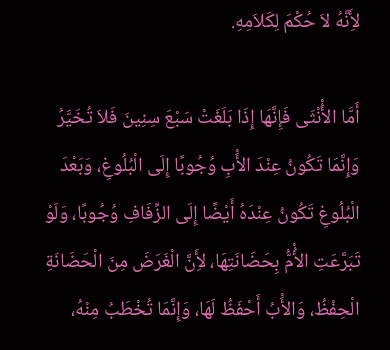لأَِنَّهُ لاَ حُكْمَ لِكَلاَمِهِ.

أَمَّا الأُْنْثَى فَإِنَّهَا إِذَا بَلَغَتْ سَبْعَ سِنِينَ فَلاَ تُخَيَّرُ وَإِنَّمَا تَكُونُ عِنْدَ الأَْبِ وُجُوبًا إِلَى الْبُلُوغِ، وَبَعْدَ الْبُلُوغِ تَكُونُ عِنْدَهُ أَيْضًا إِلَى الزِّفَافِ وُجُوبًا، وَلَوْ تَبَرَّعَتِ الأُْمُّ بِحَضَانَتِهَا، لأَِنَّ الْغَرَضَ مِنَ الْحَضَانَةِ الْحِفْظُ، وَالأَْبُ أَحْفَظُ لَهَا، وَإِنَّمَا تُخْطَبُ مِنْهُ،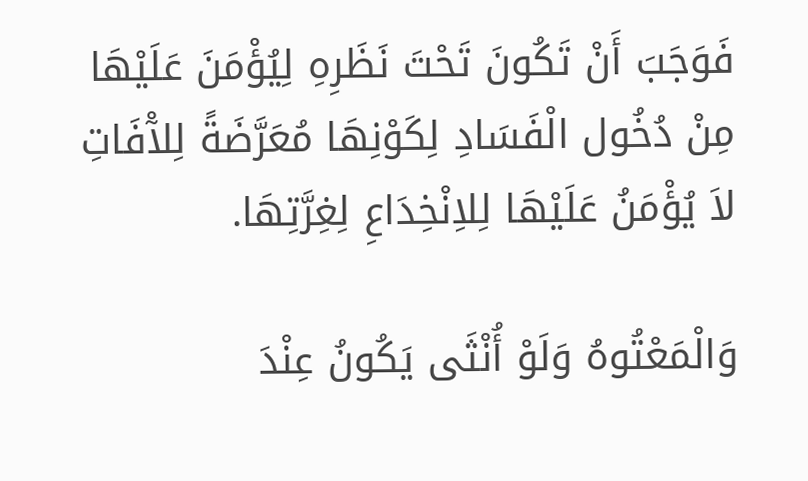فَوَجَبَ أَنْ تَكُونَ تَحْتَ نَظَرِهِ لِيُؤْمَنَ عَلَيْهَا مِنْ دُخُول الْفَسَادِ لِكَوْنِهَا مُعَرَّضَةً لِلآْفَاتِ لاَ يُؤْمَنُ عَلَيْهَا لِلاِنْخِدَاعِ لِغِرَّتِهَا.

وَالْمَعْتُوهُ وَلَوْ أُنْثَى يَكُونُ عِنْدَ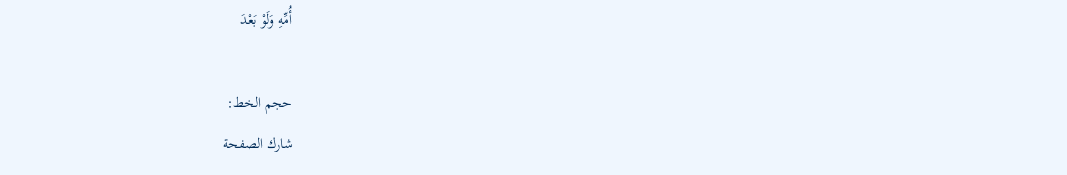أُمِّهِ وَلَوْ بَعْدَ

حجم الخط:
شارك الصفحة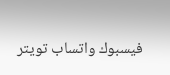فيسبوك واتساب تويتر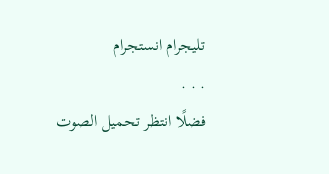تليجرام انستجرام
. . .
فضلًا انتظر تحميل الصوت